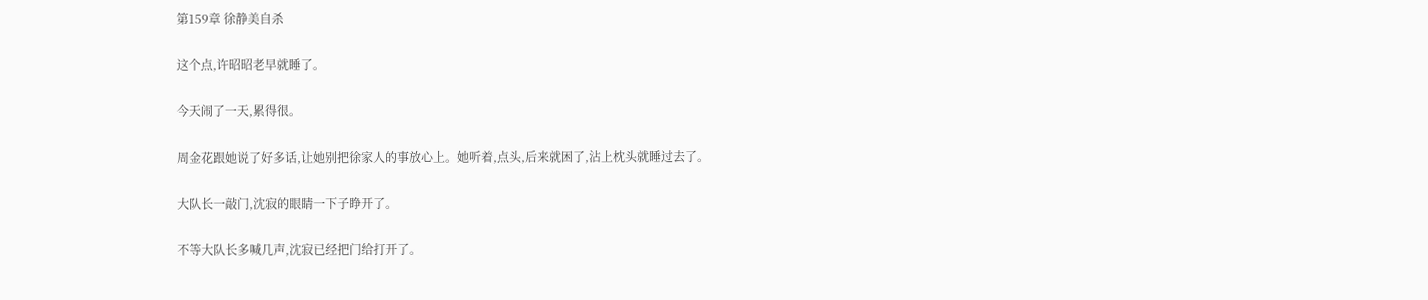第159章 徐静美自杀

这个点,许昭昭老早就睡了。

今天闹了一天,累得很。

周金花跟她说了好多话,让她别把徐家人的事放心上。她听着,点头,后来就困了,沾上枕头就睡过去了。

大队长一敲门,沈寂的眼睛一下子睁开了。

不等大队长多喊几声,沈寂已经把门给打开了。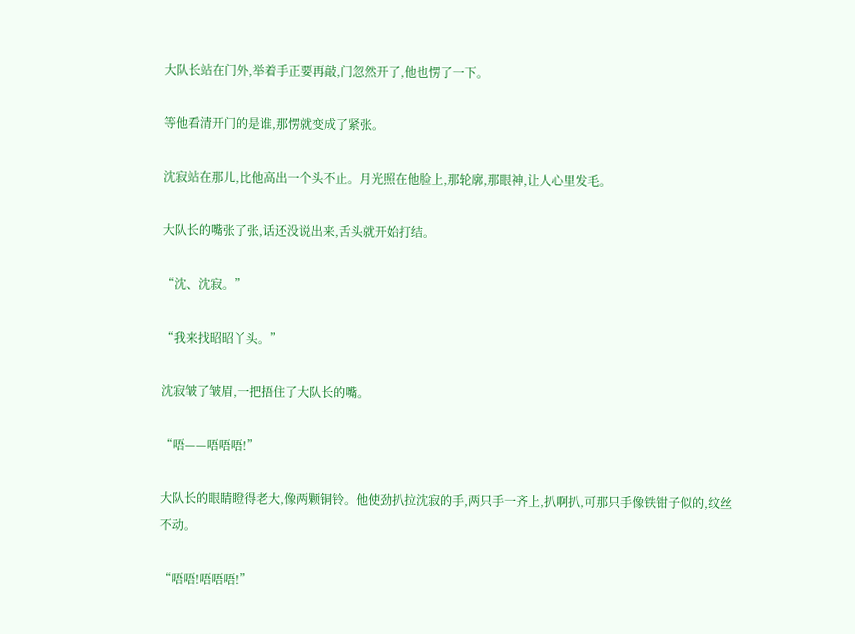大队长站在门外,举着手正要再敲,门忽然开了,他也愣了一下。

等他看清开门的是谁,那愣就变成了紧张。

沈寂站在那儿,比他高出一个头不止。月光照在他脸上,那轮廓,那眼神,让人心里发毛。

大队长的嘴张了张,话还没说出来,舌头就开始打结。

“沈、沈寂。”

“我来找昭昭丫头。”

沈寂皱了皱眉,一把捂住了大队长的嘴。

“唔——唔唔唔!”

大队长的眼睛瞪得老大,像两颗铜铃。他使劲扒拉沈寂的手,两只手一齐上,扒啊扒,可那只手像铁钳子似的,纹丝不动。

“唔唔!唔唔唔!”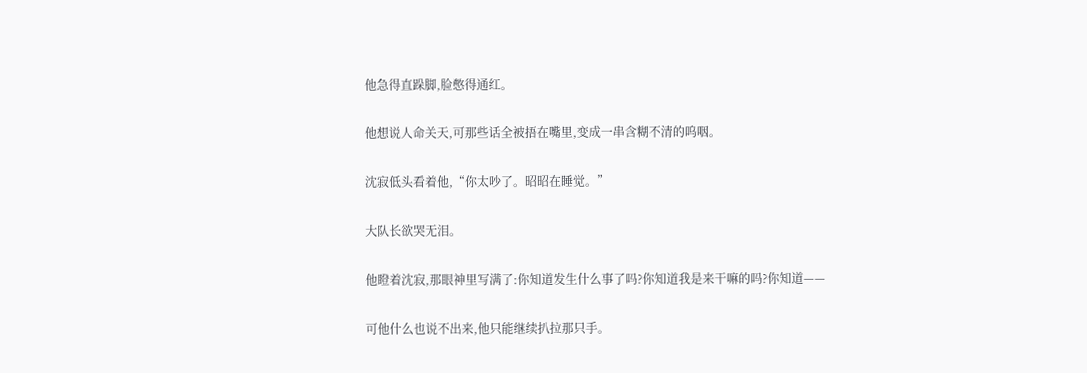他急得直跺脚,脸憋得通红。

他想说人命关天,可那些话全被捂在嘴里,变成一串含糊不清的呜咽。

沈寂低头看着他,“你太吵了。昭昭在睡觉。”

大队长欲哭无泪。

他瞪着沈寂,那眼神里写满了:你知道发生什么事了吗?你知道我是来干嘛的吗?你知道——

可他什么也说不出来,他只能继续扒拉那只手。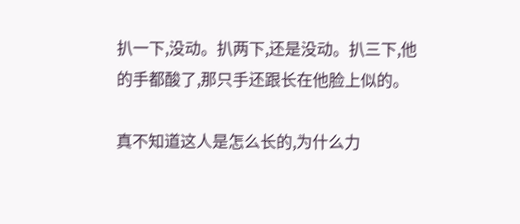扒一下,没动。扒两下,还是没动。扒三下,他的手都酸了,那只手还跟长在他脸上似的。

真不知道这人是怎么长的,为什么力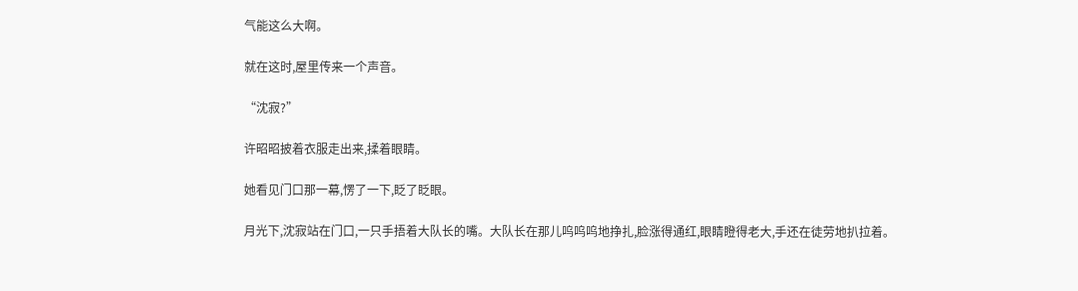气能这么大啊。

就在这时,屋里传来一个声音。

“沈寂?”

许昭昭披着衣服走出来,揉着眼睛。

她看见门口那一幕,愣了一下,眨了眨眼。

月光下,沈寂站在门口,一只手捂着大队长的嘴。大队长在那儿呜呜呜地挣扎,脸涨得通红,眼睛瞪得老大,手还在徒劳地扒拉着。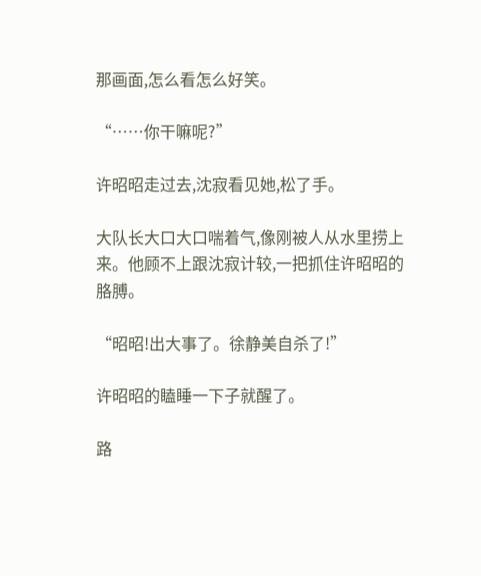那画面,怎么看怎么好笑。

“……你干嘛呢?”

许昭昭走过去,沈寂看见她,松了手。

大队长大口大口喘着气,像刚被人从水里捞上来。他顾不上跟沈寂计较,一把抓住许昭昭的胳膊。

“昭昭!出大事了。徐静美自杀了!”

许昭昭的瞌睡一下子就醒了。

路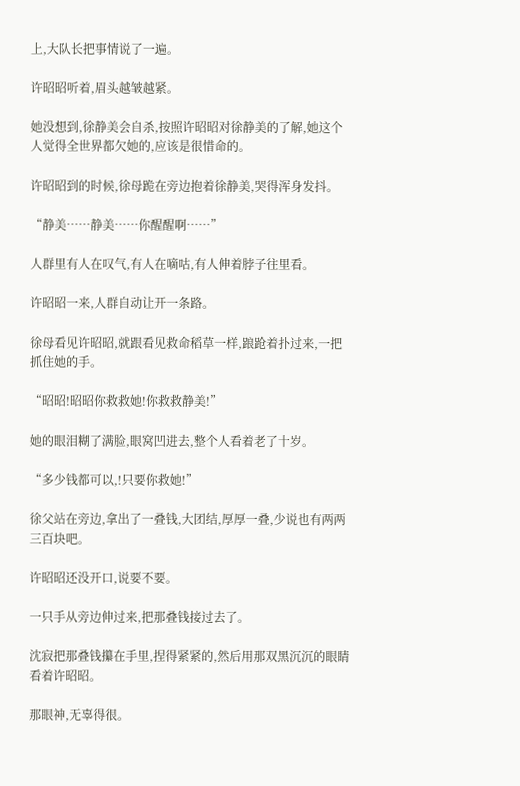上,大队长把事情说了一遍。

许昭昭听着,眉头越皱越紧。

她没想到,徐静美会自杀,按照许昭昭对徐静美的了解,她这个人觉得全世界都欠她的,应该是很惜命的。

许昭昭到的时候,徐母跪在旁边抱着徐静美,哭得浑身发抖。

“静美……静美……你醒醒啊……”

人群里有人在叹气,有人在嘀咕,有人伸着脖子往里看。

许昭昭一来,人群自动让开一条路。

徐母看见许昭昭,就跟看见救命稻草一样,踉跄着扑过来,一把抓住她的手。

“昭昭!昭昭你救救她!你救救静美!”

她的眼泪糊了满脸,眼窝凹进去,整个人看着老了十岁。

“多少钱都可以,!只要你救她!”

徐父站在旁边,拿出了一叠钱,大团结,厚厚一叠,少说也有两两三百块吧。

许昭昭还没开口,说要不要。

一只手从旁边伸过来,把那叠钱接过去了。

沈寂把那叠钱攥在手里,捏得紧紧的,然后用那双黑沉沉的眼睛看着许昭昭。

那眼神,无辜得很。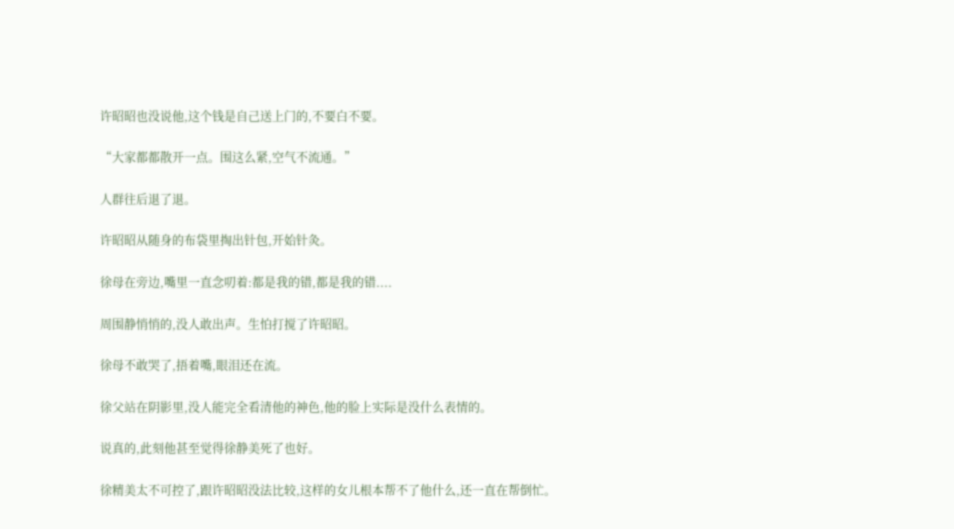许昭昭也没说他,这个钱是自己送上门的,不要白不要。

“大家都都散开一点。围这么紧,空气不流通。”

人群往后退了退。

许昭昭从随身的布袋里掏出针包,开始针灸。

徐母在旁边,嘴里一直念叨着:都是我的错,都是我的错....

周围静悄悄的,没人敢出声。生怕打搅了许昭昭。

徐母不敢哭了,捂着嘴,眼泪还在流。

徐父站在阴影里,没人能完全看清他的神色,他的脸上实际是没什么表情的。

说真的,此刻他甚至觉得徐静美死了也好。

徐精美太不可控了,跟许昭昭没法比较,这样的女儿根本帮不了他什么,还一直在帮倒忙。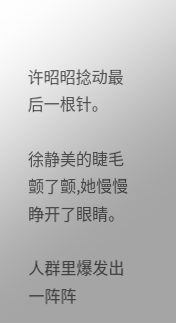许昭昭捻动最后一根针。

徐静美的睫毛颤了颤,她慢慢睁开了眼睛。

人群里爆发出一阵阵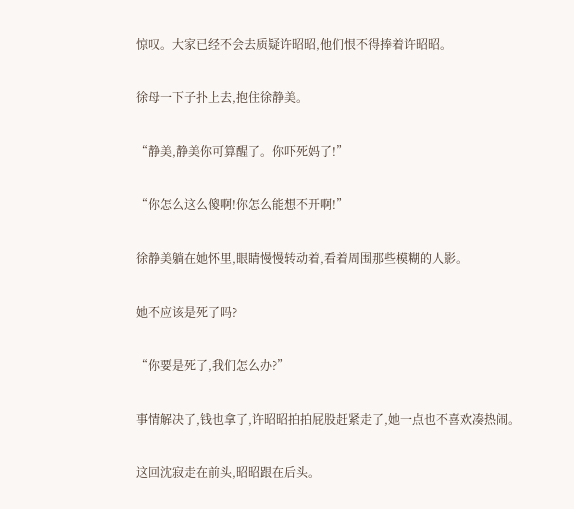惊叹。大家已经不会去质疑许昭昭,他们恨不得捧着许昭昭。

徐母一下子扑上去,抱住徐静美。

“静美,静美你可算醒了。你吓死妈了!”

“你怎么这么傻啊!你怎么能想不开啊!”

徐静美躺在她怀里,眼睛慢慢转动着,看着周围那些模糊的人影。

她不应该是死了吗?

“你要是死了,我们怎么办?”

事情解决了,钱也拿了,许昭昭拍拍屁股赶紧走了,她一点也不喜欢凑热闹。

这回沈寂走在前头,昭昭跟在后头。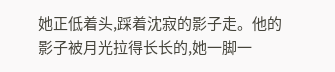她正低着头,踩着沈寂的影子走。他的影子被月光拉得长长的,她一脚一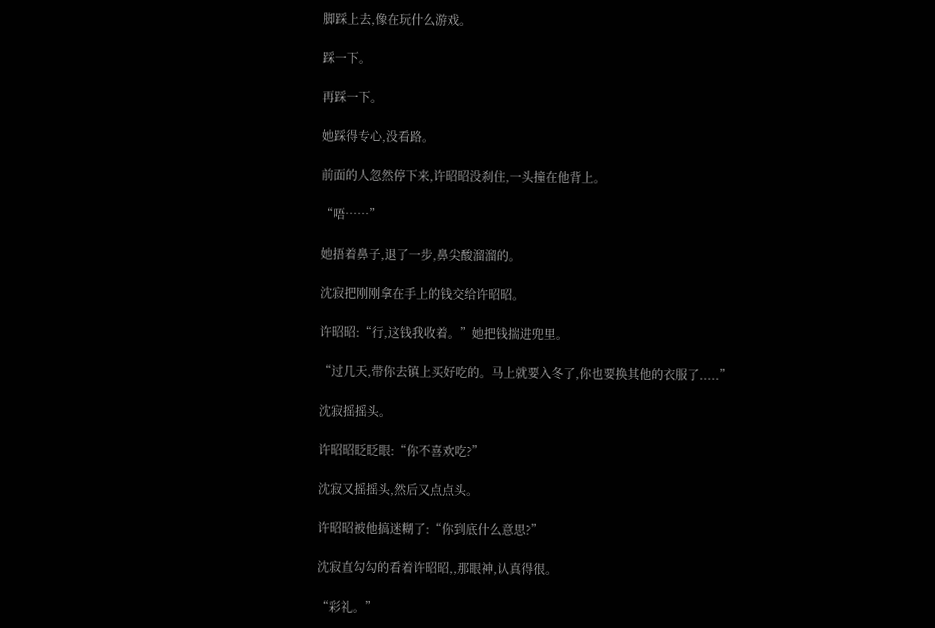脚踩上去,像在玩什么游戏。

踩一下。

再踩一下。

她踩得专心,没看路。

前面的人忽然停下来,许昭昭没刹住,一头撞在他背上。

“唔……”

她捂着鼻子,退了一步,鼻尖酸溜溜的。

沈寂把刚刚拿在手上的钱交给许昭昭。

许昭昭:“行,这钱我收着。”她把钱揣进兜里。

“过几天,带你去镇上买好吃的。马上就要入冬了,你也要换其他的衣服了.....”

沈寂摇摇头。

许昭昭眨眨眼:“你不喜欢吃?”

沈寂又摇摇头,然后又点点头。

许昭昭被他搞迷糊了:“你到底什么意思?”

沈寂直勾勾的看着许昭昭,,那眼神,认真得很。

“彩礼。”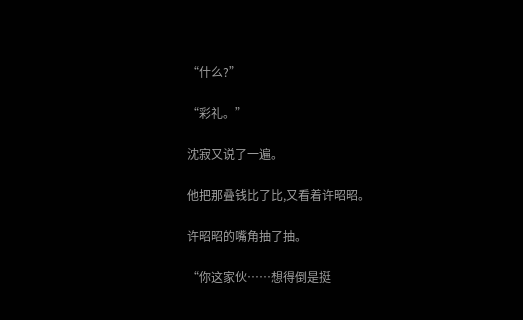“什么?”

“彩礼。”

沈寂又说了一遍。

他把那叠钱比了比,又看着许昭昭。

许昭昭的嘴角抽了抽。

“你这家伙……想得倒是挺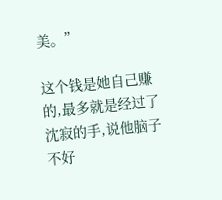美。”

这个钱是她自己赚的,最多就是经过了沈寂的手,说他脑子不好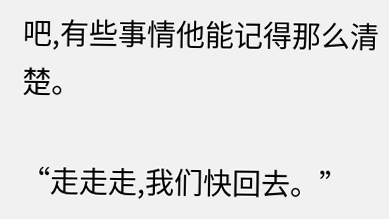吧,有些事情他能记得那么清楚。

“走走走,我们快回去。”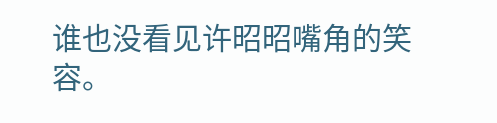谁也没看见许昭昭嘴角的笑容。